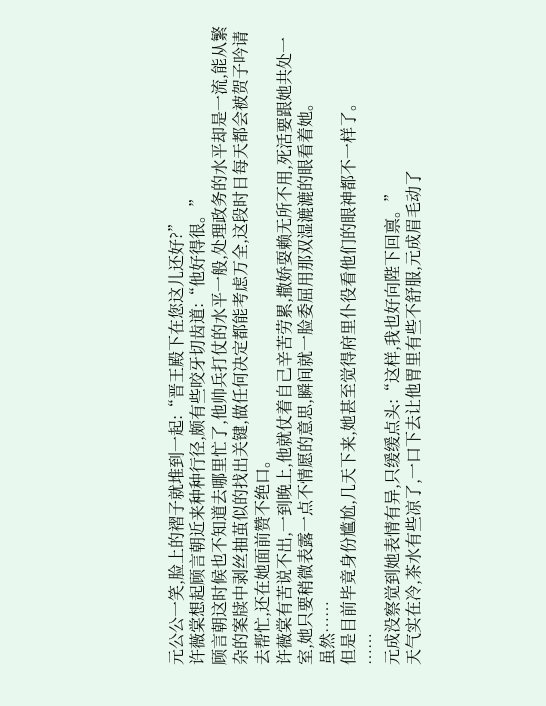元公公一笑,脸上的褶子就堆到一起:“晋王殿下在您这儿还好?”
许薇棠想起顾言朝近来种种行径,颇有些咬牙切齿道:“他好得很。”
顾言朝这时候也不知道去哪里忙了,他帅兵打仗的水平一般,处理政务的水平却是一流,能从繁杂的案牍中剥丝抽茧似的找出关键,做任何决定都能考虑万全,这段时日每天都会被贺子吟请去帮忙,还在她面前赞不绝口。
许薇棠有苦说不出,一到晚上,他就仗着自己辛苦劳累,撒娇耍赖无所不用,死活要跟她共处一室,她只要稍微表露一点不情愿的意思,瞬间就一脸委屈用那双湿漉漉的眼看着她。
虽然……
但是目前毕竟身份尴尬,几天下来,她甚至觉得府里仆役看他们的眼神都不一样了。
……
元成没察觉到她表情有异,只缓缓点头:“这样,我也好向陛下回禀。”
天气实在冷,茶水有些凉了,一口下去让他胃里有些不舒服,元成眉毛动了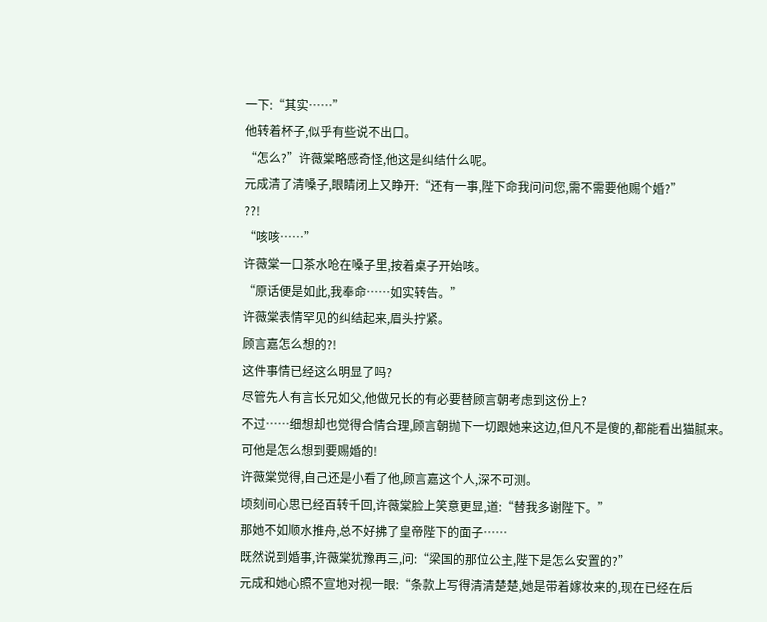一下:“其实……”
他转着杯子,似乎有些说不出口。
“怎么?”许薇棠略感奇怪,他这是纠结什么呢。
元成清了清嗓子,眼睛闭上又睁开:“还有一事,陛下命我问问您,需不需要他赐个婚?”
??!
“咳咳……”
许薇棠一口茶水呛在嗓子里,按着桌子开始咳。
“原话便是如此,我奉命……如实转告。”
许薇棠表情罕见的纠结起来,眉头拧紧。
顾言嘉怎么想的?!
这件事情已经这么明显了吗?
尽管先人有言长兄如父,他做兄长的有必要替顾言朝考虑到这份上?
不过……细想却也觉得合情合理,顾言朝抛下一切跟她来这边,但凡不是傻的,都能看出猫腻来。
可他是怎么想到要赐婚的!
许薇棠觉得,自己还是小看了他,顾言嘉这个人,深不可测。
顷刻间心思已经百转千回,许薇棠脸上笑意更显,道:“替我多谢陛下。”
那她不如顺水推舟,总不好拂了皇帝陛下的面子……
既然说到婚事,许薇棠犹豫再三,问:“梁国的那位公主,陛下是怎么安置的?”
元成和她心照不宣地对视一眼:“条款上写得清清楚楚,她是带着嫁妆来的,现在已经在后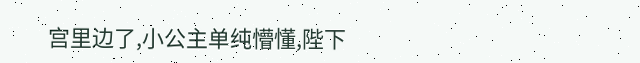宫里边了,小公主单纯懵懂,陛下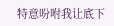特意吩咐我让底下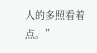人的多照看着点。”